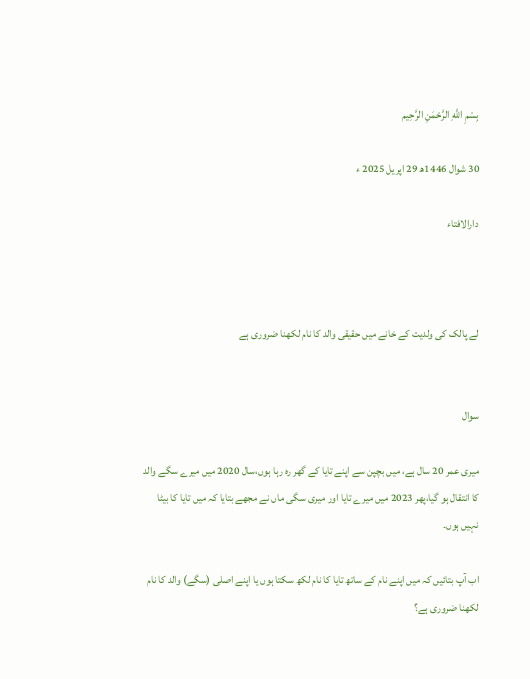بِسْمِ اللَّهِ الرَّحْمَنِ الرَّحِيم

30 شوال 1446ھ 29 اپریل 2025 ء

دارالافتاء



لے پالک کی ولدیت کے خانے میں حقیقی والد کا نام لکھنا ضروری ہے


سوال

میری عمر 20 سال ہے، میں بچپن سے اپنے تایا کے گھر رہ رہا ہوں،سال 2020 میں میرے سگے والد کا انتقال ہو گیا،پھر 2023 میں میرے تایا اور میری سگی ماں نے مجھے بتایا کہ میں تایا کا بیٹا نہیں ہوں۔

اب آپ بتائیں کہ میں اپنے نام کے ساتھ تایا کا نام لکھ سکتا ہوں یا اپنے اصلی (سگے) والد کا نام لکھنا ضروری ہے؟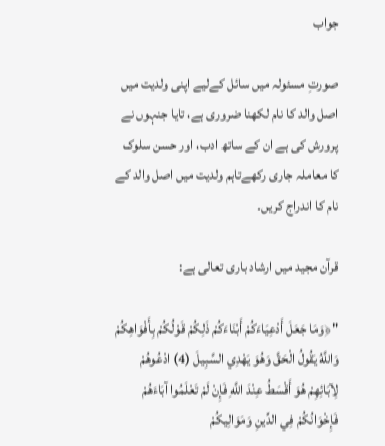جواب

صورتِ مسئولہ میں سائل کےلیے اپنی ولدیت میں اصل والد کا نام لکھنا ضروری ہے، تایا جنہوں نے پرورش کی ہے ان کے ساتھ ادب، اور حسن سلوک کا معاملہ جاری رکھےتاہم ولدیت میں اصل والد کے نام کا اندراج کریں۔

قرآن مجید میں ارشاد باری تعالی ہے:

"﴿وَمَا جَعَلَ أَدْعِيَاءَكُمْ أَبْنَاءَكُمْ ذَلِكُمْ قَوْلُكُمْ بِأَفْوَاهِكُمْ وَاللَّهُ يَقُولُ الْحَقَّ وَهُوَ يَهْدِي السَّبِيلَ (4) ادْعُوهُمْ لِآبَائِهِمْ هُوَ أَقْسَطُ عِنْدَ اللَّهِ فَإِنْ لَمْ تَعْلَمُوا آبَاءَهُمْ فَإِخْوَانُكُمْ فِي الدِّينِ وَمَوَالِيكُمْ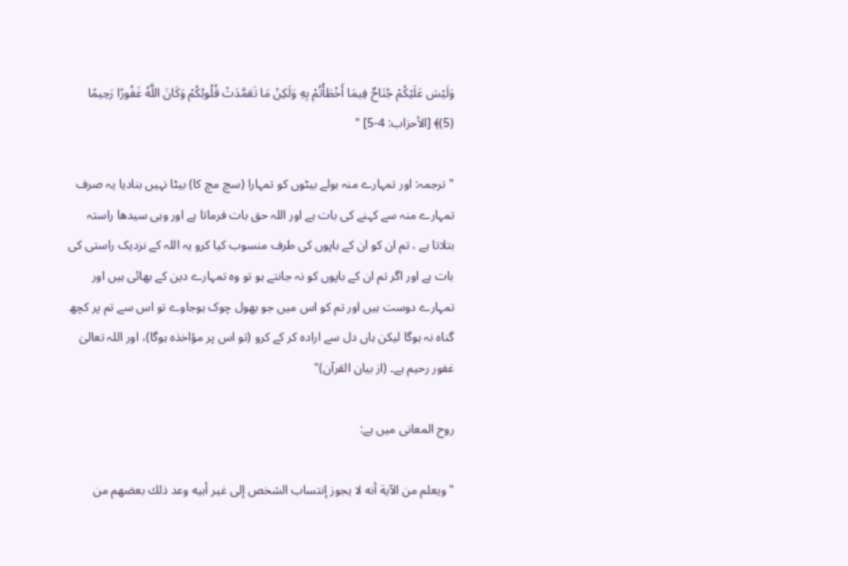وَلَيْسَ عَلَيْكُمْ جُنَاحٌ فِيمَا أَخْطَأْتُمْ بِهِ وَلَكِنْ مَا تَعَمَّدَتْ قُلُوبُكُمْ وَكَانَ اللَّهُ غَفُورًا رَحِيمًا (5)﴾ [الأحزاب: 4-5] "

" ترجمہ: اور تمہارے منہ بولے بیٹوں کو تمہارا (سچ مچ کا) بیٹا نہیں بنادیا یہ صرف تمہارے منہ سے کہنے کی بات ہے اور اللہ حق بات فرماتا ہے اور وہی سیدھا راستہ بتلاتا ہے ، تم ان کو ان کے باپوں کی طرف منسوب کیا کرو یہ اللہ کے نزدیک راستی کی بات ہے اور اگر تم ان کے باپوں کو نہ جانتے ہو تو وہ تمہارے دین کے بھائی ہیں اور تمہارے دوست ہیں اور تم کو اس میں جو بھول چوک ہوجاوے تو اس سے تم پر کچھ گناہ نہ ہوگا لیکن ہاں دل سے ارادہ کر کے کرو (تو اس پر مؤاخذہ ہوگا)، اور اللہ تعالیٰ غفور رحیم ہے۔ (از بیان القرآن)"

روح المعانی میں ہے:

"ويعلم من الآية أنه لا يجوز إنتساب الشخص إلى غير أبيه وعد ذلك بعضهم من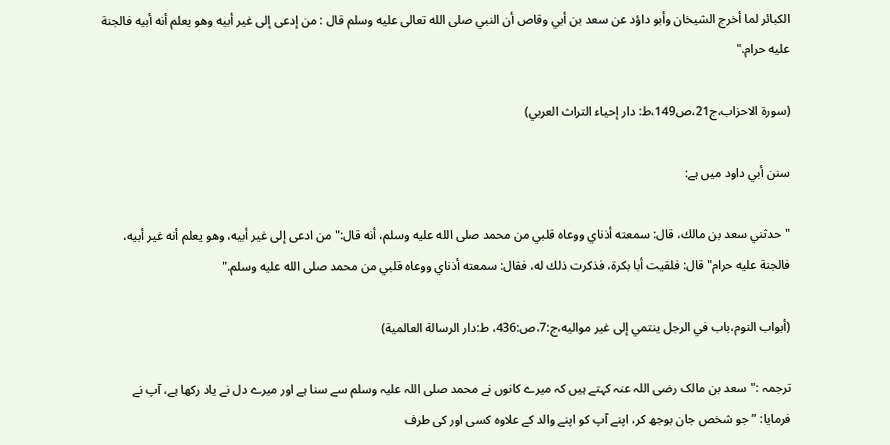الكبائر لما أخرج الشيخان وأبو داؤد عن سعد بن أبي وقاص أن النبي صلى الله تعالى عليه وسلم قال : من إدعى إلى غير أبيه وهو يعلم أنه أبيه فالجنة عليه حرام."

(سورۃ الاحزاب،ج21،ص149،ط: دار إحياء التراث العربي)

سنن أبي داود میں ہے:

"حدثني سعد بن مالك، قال: سمعته أذناي ووعاه قلبي من محمد صلى الله عليه وسلم، أنه قال:" من ادعى إلى غير أبيه، وهو يعلم أنه غير أبيه، فالجنة عليه حرام" قال: فلقيت أبا بكرة، فذكرت ذلك له، فقال: سمعته أذناي ووعاه قلبي من محمد صلى الله عليه وسلم."

(أبواب النوم،باب في الرجل ينتمي إلى غير مواليه،ج:7،ص:436، ط:دار الرسالة العالمية)

ترجمہ :"سعد بن مالک رضی اللہ عنہ کہتے ہیں کہ میرے کانوں نے محمد صلی اللہ علیہ وسلم سے سنا ہے اور میرے دل نے یاد رکھا ہے، آپ نے فرمایا: ”جو شخص جان بوجھ کر، اپنے آپ کو اپنے والد کے علاوہ کسی اور کی طرف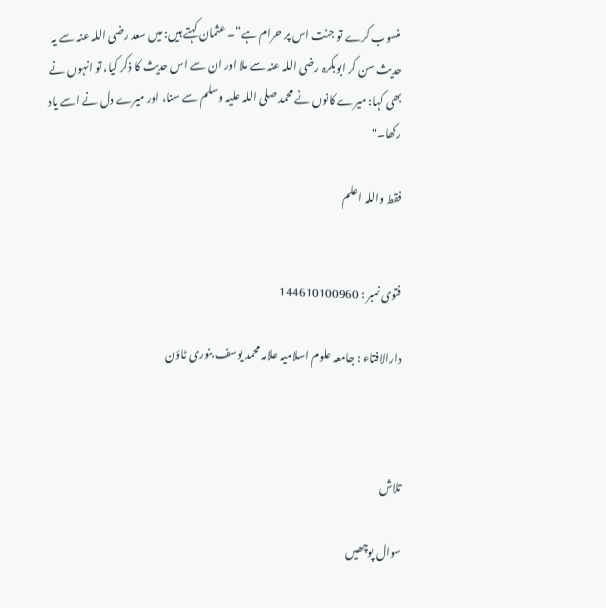منسوب کرے تو جنت اس پر حرام ہے“۔ عثمان کہتے ہیں: میں سعد رضی اللہ عنہ سے یہ حدیث سن کر ابوبکرہ رضی اللہ عنہ سے ملا اور ان سے اس حدیث کا ذکر کیا، تو انہوں نے بھی کہا: میرے کانوں نے محمد صلی اللہ علیہ وسلم سے سنا، اور میرے دل نے اسے یاد رکھا۔"

فقط واللہ اعلم


فتوی نمبر : 144610100960

دارالافتاء : جامعہ علوم اسلامیہ علامہ محمد یوسف بنوری ٹاؤن



تلاش

سوال پوچھیں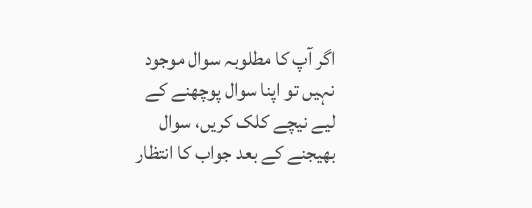اگر آپ کا مطلوبہ سوال موجود نہیں تو اپنا سوال پوچھنے کے لیے نیچے کلک کریں، سوال بھیجنے کے بعد جواب کا انتظار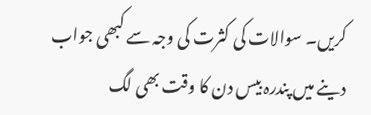کریں۔ سوالات کی کثرت کی وجہ سے کبھی جواب دینے میں پندرہ بیس دن کا وقت بھی لگ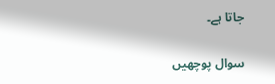جاتا ہے۔

سوال پوچھیں